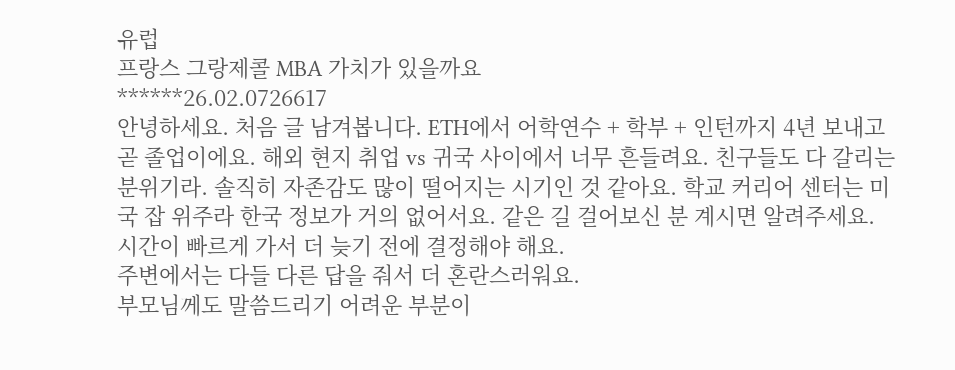유럽
프랑스 그랑제콜 MBA 가치가 있을까요
******26.02.0726617
안녕하세요. 처음 글 남겨봅니다. ETH에서 어학연수 + 학부 + 인턴까지 4년 보내고 곧 졸업이에요. 해외 현지 취업 vs 귀국 사이에서 너무 흔들려요. 친구들도 다 갈리는 분위기라. 솔직히 자존감도 많이 떨어지는 시기인 것 같아요. 학교 커리어 센터는 미국 잡 위주라 한국 정보가 거의 없어서요. 같은 길 걸어보신 분 계시면 알려주세요.
시간이 빠르게 가서 더 늦기 전에 결정해야 해요.
주변에서는 다들 다른 답을 줘서 더 혼란스러워요.
부모님께도 말씀드리기 어려운 부분이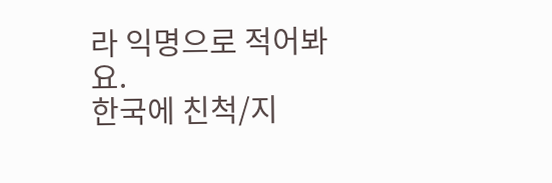라 익명으로 적어봐요.
한국에 친척/지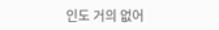인도 거의 없어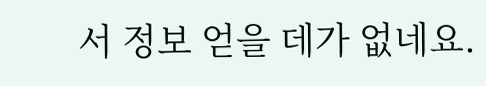서 정보 얻을 데가 없네요.